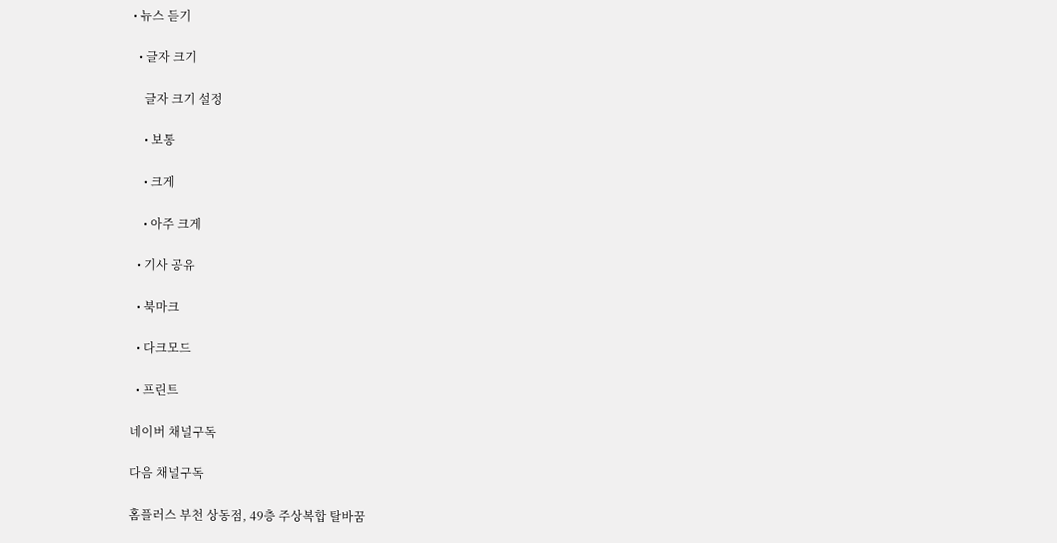• 뉴스 듣기

  • 글자 크기

    글자 크기 설정

    • 보통

    • 크게

    • 아주 크게

  • 기사 공유

  • 북마크

  • 다크모드

  • 프린트

네이버 채널구독

다음 채널구독

홈플러스 부천 상동점, 49층 주상복합 탈바꿈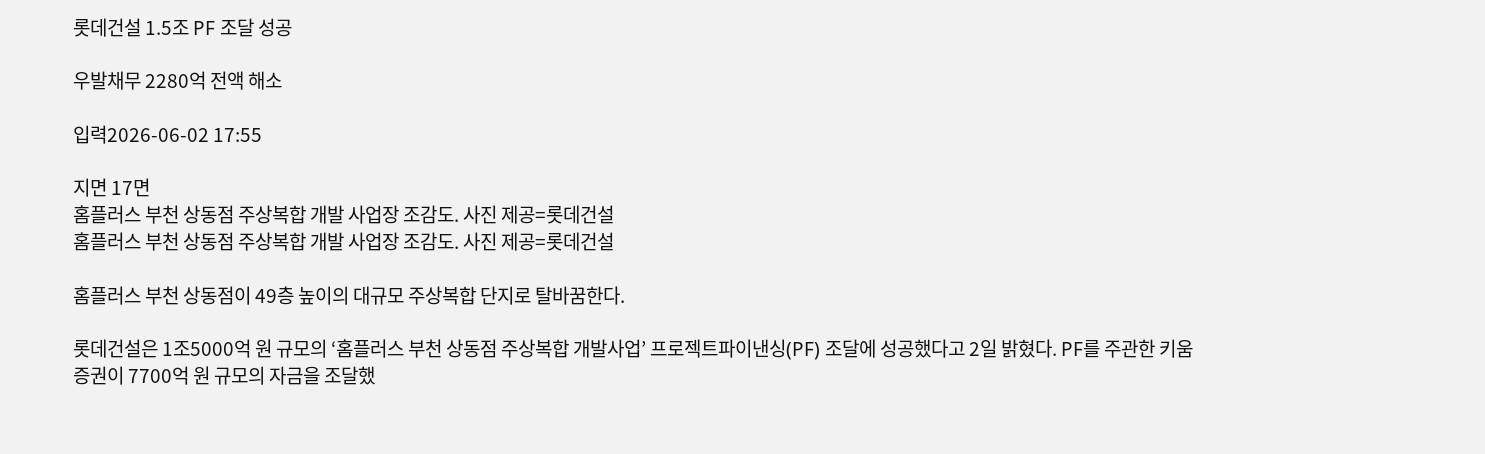롯데건설 1.5조 PF 조달 성공

우발채무 2280억 전액 해소

입력2026-06-02 17:55

지면 17면
홈플러스 부천 상동점 주상복합 개발 사업장 조감도. 사진 제공=롯데건설
홈플러스 부천 상동점 주상복합 개발 사업장 조감도. 사진 제공=롯데건설

홈플러스 부천 상동점이 49층 높이의 대규모 주상복합 단지로 탈바꿈한다.

롯데건설은 1조5000억 원 규모의 ‘홈플러스 부천 상동점 주상복합 개발사업’ 프로젝트파이낸싱(PF) 조달에 성공했다고 2일 밝혔다. PF를 주관한 키움증권이 7700억 원 규모의 자금을 조달했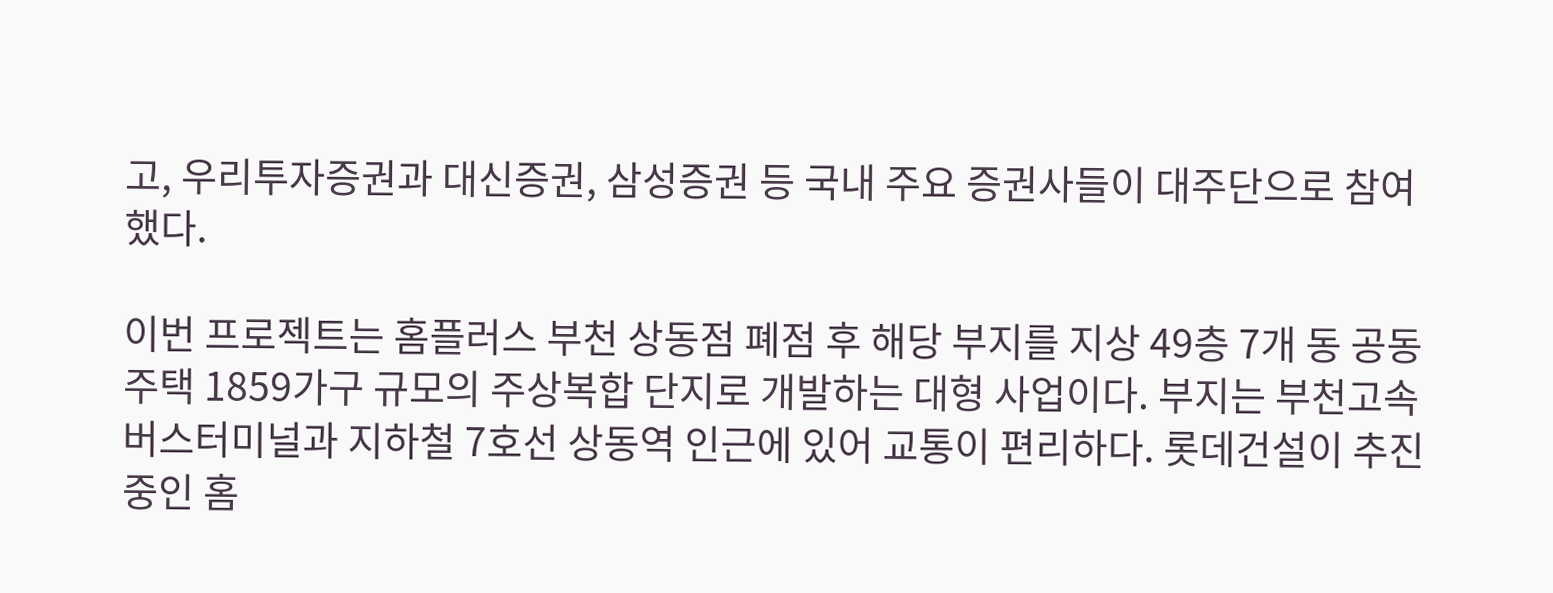고, 우리투자증권과 대신증권, 삼성증권 등 국내 주요 증권사들이 대주단으로 참여했다.

이번 프로젝트는 홈플러스 부천 상동점 폐점 후 해당 부지를 지상 49층 7개 동 공동주택 1859가구 규모의 주상복합 단지로 개발하는 대형 사업이다. 부지는 부천고속버스터미널과 지하철 7호선 상동역 인근에 있어 교통이 편리하다. 롯데건설이 추진 중인 홈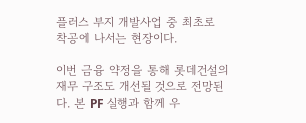플러스 부지 개발사업 중 최초로 착공에 나서는 현장이다.

이번 금융 약정을 통해 롯데건설의 재무 구조도 개선될 것으로 전망된다. 본 PF 실행과 함께 우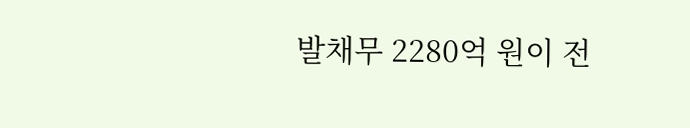발채무 2280억 원이 전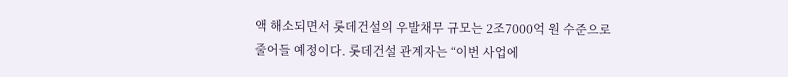액 해소되면서 롯데건설의 우발채무 규모는 2조7000억 원 수준으로 줄어들 예정이다. 롯데건설 관계자는 “이번 사업에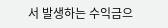서 발생하는 수익금으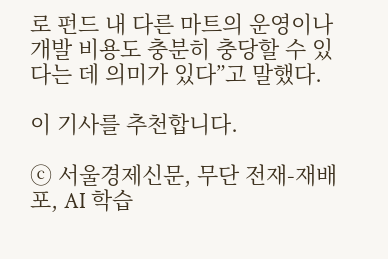로 펀드 내 다른 마트의 운영이나 개발 비용도 충분히 충당할 수 있다는 데 의미가 있다”고 말했다.

이 기사를 추천합니다.

ⓒ 서울경제신문, 무단 전재-재배포, AI 학습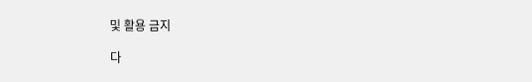및 활용 금지

다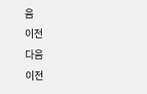음
이전
다음
이전